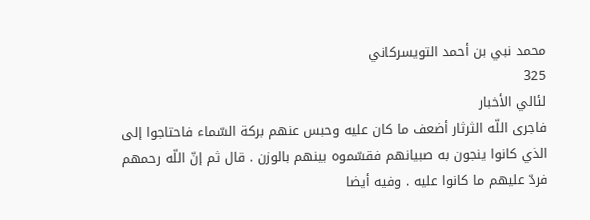محمد نبي بن أحمد التويسركاني
325
لئالي الأخبار
فاجرى اللّه الثرثار أضعف ما كان عليه وحبس عنهم بركة السّماء فاحتاجوا إلى الذي كانوا ينجون به صبيانهم فقسّموه بينهم بالوزن . قال ثم إنّ اللّه رحمهم فردّ عليهم ما كانوا عليه . وفيه أيضا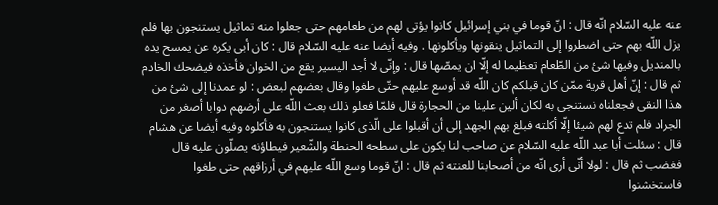عنه عليه السّلام انّه قال : انّ قوما في بني إسرائيل كانوا يؤتى لهم من طعامهم حتى جعلوا منه تماثيل يستنجون بها فلم يزل اللّه بهم حتى اضطروا إلى التماثيل ينقونها ويأكلونها . وفيه أيضا عنه عليه السّلام قال : كان أبى يكره عن يمسح يده بالمنديل وفيها شئ من الطّعام تعظيما له إلّا ان يمصّها قال : وإنّى لا أجد اليسير يقع من الخوان فأخذه فيضحك الخادم ثم قال : إنّ أهل قرية ممّن كان قبلكم كان اللّه قد أوسع عليهم حتّى طغوا وقال بعضهم لبعض : لو عمدنا إلى شئ من هذا النقى فجعلناه نستنجى به لكان ألين علينا من الحجارة قال فلمّا فعلو ذلك بعث اللّه على أرضهم دوابا أصغر من الجراد فلم تدع لهم شيئا إلّا أكلته فبلغ بهم الجهد إلى أن أقبلوا على الّذى كانوا يستنجون به فأكلوه وفيه أيضا عن هشام قال : سئلت أبا عبد اللّه عليه السّلام عن صاحب لنا يكون على سطحه الحنطة والشّعير فيطاؤنه يصلّون عليه قال فغضب ثم قال : لولا أنّى أرى انّه من أصحابنا للعنته ثم قال : انّ قوما وسع اللّه عليهم في أرزاقهم حتى طغوا فاستخشنوا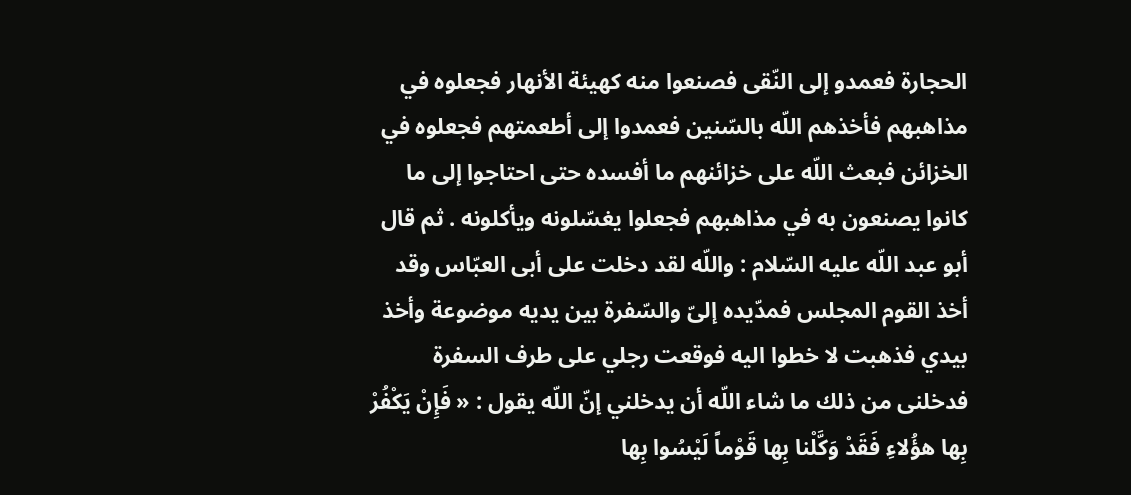الحجارة فعمدو إلى النّقى فصنعوا منه كهيئة الأنهار فجعلوه في مذاهبهم فأخذهم اللّه بالسّنين فعمدوا إلى أطعمتهم فجعلوه في الخزائن فبعث اللّه على خزائنهم ما أفسده حتى احتاجوا إلى ما كانوا يصنعون به في مذاهبهم فجعلوا يغسّلونه ويأكلونه . ثم قال أبو عبد اللّه عليه السّلام : واللّه لقد دخلت على أبى العبّاس وقد أخذ القوم المجلس فمدّيده إلىّ والسّفرة بين يديه موضوعة وأخذ بيدي فذهبت لا خطوا اليه فوقعت رجلي على طرف السفرة فدخلنى من ذلك ما شاء اللّه أن يدخلني إنّ اللّه يقول : « فَإِنْ يَكْفُرْ بِها هؤُلاءِ فَقَدْ وَكَّلْنا بِها قَوْماً لَيْسُوا بِها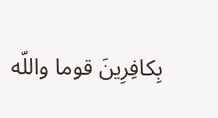بِكافِرِينَ قوما واللّه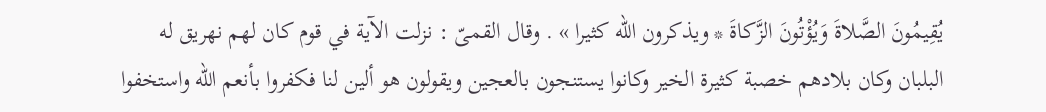يُقِيمُونَ الصَّلاةَ وَيُؤْتُونَ الزَّكاةَ * ويذكرون اللّه كثيرا » . وقال القمىّ : نزلت الآية في قوم كان لهم نهريق له البلبان وكان بلادهم خصبة كثيرة الخير وكانوا يستنجون بالعجين ويقولون هو ألين لنا فكفروا بأنعم اللّه واستخفوا